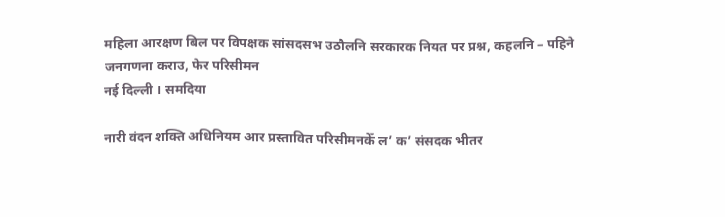महिला आरक्षण बिल पर विपक्षक सांसदसभ उठौलनि सरकारक नियत पर प्रश्न, कहलनि – पहिने जनगणना कराउ, फेर परिसीमन
नई दिल्ली । समदिया

नारी वंदन शक्ति अधिनियम आर प्रस्तावित परिसीमनकेँ ल’ क’ संसदक भीतर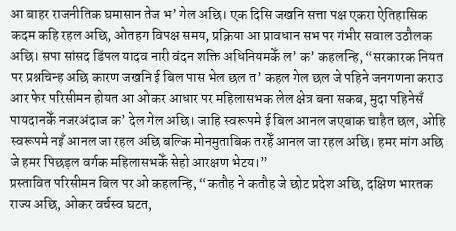आ बाहर राजनीतिक घमासान तेज भ’ गेल अछि। एक दिसि जखनि सत्ता पक्ष एकरा ऐतिहासिक कदम कहि रहल अछि, ओतहग विपक्ष समय, प्रक्रिया आ प्रावधान सभ पर गंभीर सवाल उठौलक अछि। सपा सांसद डिंपल यादव नारी वंदन शक्ति अधिनियमकेँ ल’ क’ कहलन्हि, “सरकारक नियत पर प्रश्नचिन्ह अछि कारण जखनि ई बिल पास भेल छल त’ कहल गेल छल जे पहिने जनगणना कराउ आर फेर परिसीमन होयत आ ओकर आधार पर महिलासभक लेल क्षेत्र बना सकब, मुदा पहिनेसँ पायदानकेँ नजरअंदाज क’ देल गेल अछि। जाहि स्वरूपमे ई बिल आनल जएबाक चाहैत छल, ओहि स्वरूपमे नइँ आनल जा रहल अछि बल्कि मोनमुताबिक तरहेँ आनल जा रहल अछि। हमर मांग अछि जे हमर पिछड़ल वर्गक महिलासभकेँ सेहो आरक्षण भेटय।”
प्रस्तावित परिसीमन बिल पर ओ कहलन्हि, “कतौह ने कतौह जे छोट प्रदेश अछि, दक्षिण भारतक राज्य अछि, ओकर वर्चस्व घटत,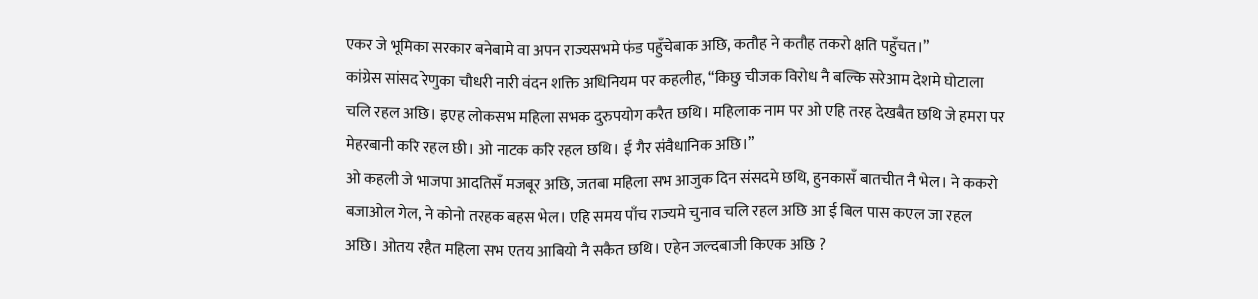एकर जे भूमिका सरकार बनेबामे वा अपन राज्यसभमे फंड पहुँचेबाक अछि, कतौह ने कतौह तकरो क्षति पहुँचत।”
कांग्रेस सांसद रेणुका चौधरी नारी वंदन शक्ति अधिनियम पर कहलीह, “किछु चीजक विरोध नै बल्कि सरेआम देशमे घोटाला चलि रहल अछि। इएह लोकसभ महिला सभक दुरुपयोग करैत छथि। महिलाक नाम पर ओ एहि तरह देखबैत छथि जे हमरा पर मेहरबानी करि रहल छी। ओ नाटक करि रहल छथि। ई गैर संवैधानिक अछि।”
ओ कहली जे भाजपा आदतिसँ मजबूर अछि, जतबा महिला सभ आजुक दिन संसदमे छथि, हुनकासँ बातचीत नै भेल। ने ककरो बजाओल गेल, ने कोनो तरहक बहस भेल। एहि समय पाँच राज्यमे चुनाव चलि रहल अछि आ ई बिल पास कएल जा रहल अछि। ओतय रहैत महिला सभ एतय आबियो नै सकैत छथि। एहेन जल्दबाजी किएक अछि ?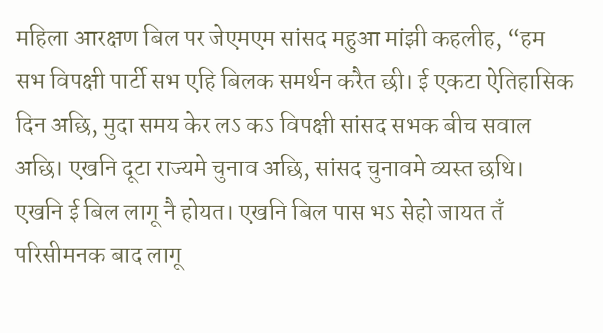महिला आरक्षण बिल पर जेएमएम सांसद महुआ मांझी कहलीह, “हम सभ विपक्षी पार्टी सभ एहि बिलक समर्थन करैत छी। ई एकटा ऐतिहासिक दिन अछि, मुदा समय केर लऽ कऽ विपक्षी सांसद सभक बीच सवाल अछि। एखनि दूटा राज्यमे चुनाव अछि, सांसद चुनावमे व्यस्त छथि। एखनि ई बिल लागू नै होयत। एखनि बिल पास भऽ सेहो जायत तँ परिसीमनक बाद लागू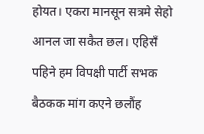होयत। एकरा मानसून सत्रमे सेहो आनल जा सकैत छल। एहिसँ पहिने हम विपक्षी पार्टी सभक बैठकक मांग कएने छलौंह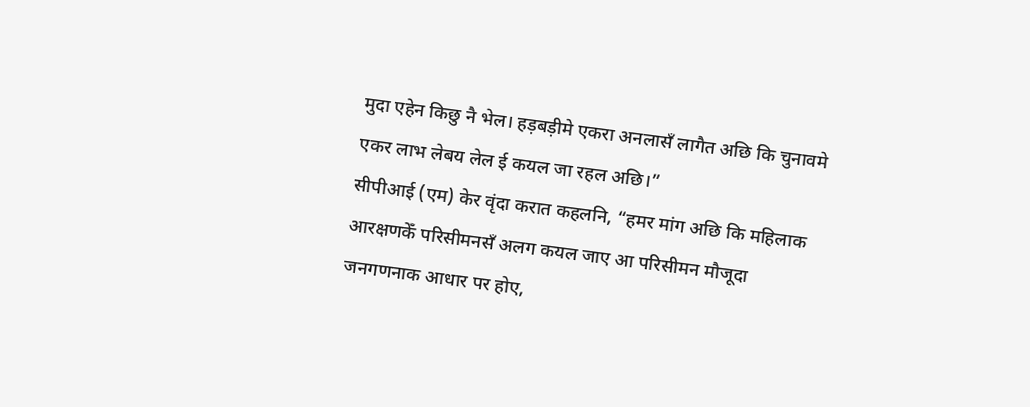मुदा एहेन किछु नै भेल। हड़बड़ीमे एकरा अनलासँ लागैत अछि कि चुनावमे एकर लाभ लेबय लेल ई कयल जा रहल अछि।”
सीपीआई (एम) केर वृंदा करात कहलनि, “हमर मांग अछि कि महिलाक आरक्षणकेँ परिसीमनसँ अलग कयल जाए आ परिसीमन मौजूदा जनगणनाक आधार पर होए,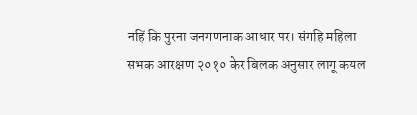नहिं कि पुरना जनगणनाक आधार पर। संगहि महिला सभक आरक्षण २०१० केर बिलक अनुसार लागू कयल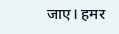जाए। हमर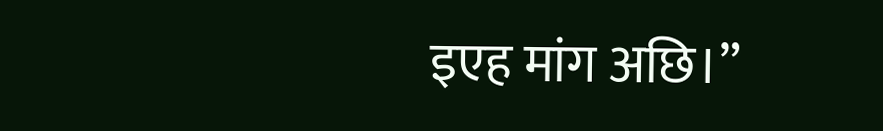इएह मांग अछि।”